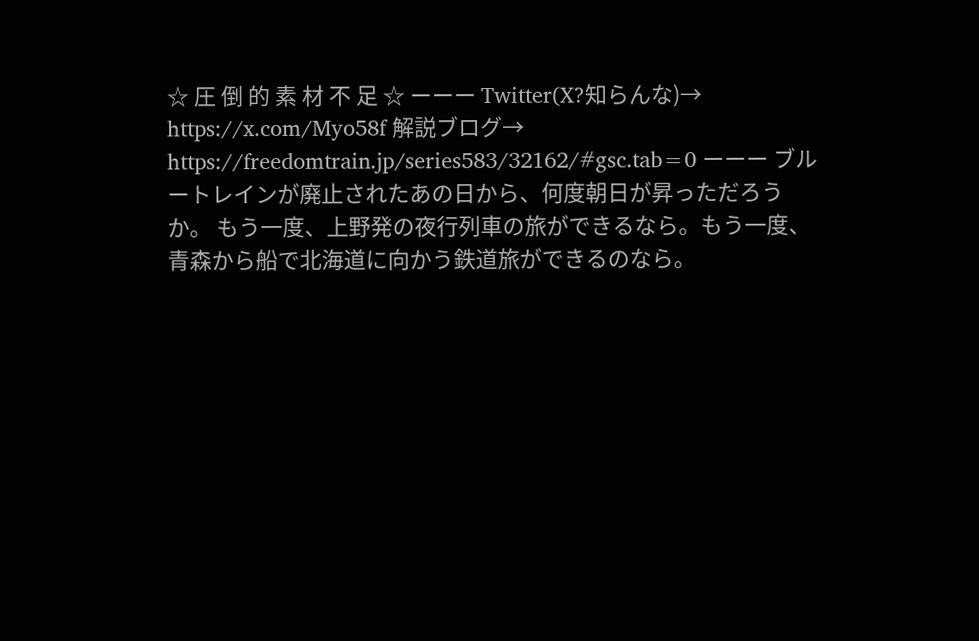☆ 圧 倒 的 素 材 不 足 ☆ ーーー Twitter(X?知らんな)→ https://x.com/Myo58f 解説ブログ→ https://freedomtrain.jp/series583/32162/#gsc.tab=0 ーーー ブルートレインが廃止されたあの日から、何度朝日が昇っただろうか。 もう一度、上野発の夜行列車の旅ができるなら。もう一度、青森から船で北海道に向かう鉄道旅ができるのなら。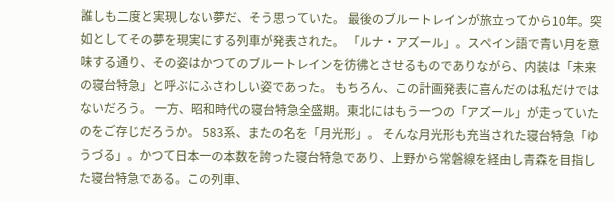誰しも二度と実現しない夢だ、そう思っていた。 最後のブルートレインが旅立ってから10年。突如としてその夢を現実にする列車が発表された。 「ルナ・アズール」。スペイン語で青い月を意味する通り、その姿はかつてのブルートレインを彷彿とさせるものでありながら、内装は「未来の寝台特急」と呼ぶにふさわしい姿であった。 もちろん、この計画発表に喜んだのは私だけではないだろう。 一方、昭和時代の寝台特急全盛期。東北にはもう一つの「アズール」が走っていたのをご存じだろうか。 583系、またの名を「月光形」。 そんな月光形も充当された寝台特急「ゆうづる」。かつて日本一の本数を誇った寝台特急であり、上野から常磐線を経由し青森を目指した寝台特急である。この列車、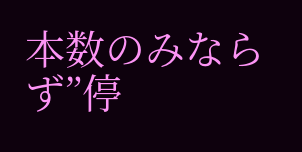本数のみならず”停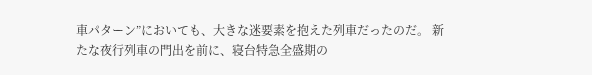車パターン”においても、大きな迷要素を抱えた列車だったのだ。 新たな夜行列車の門出を前に、寝台特急全盛期の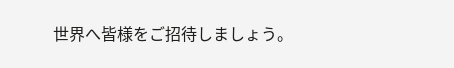世界へ皆様をご招待しましょう。